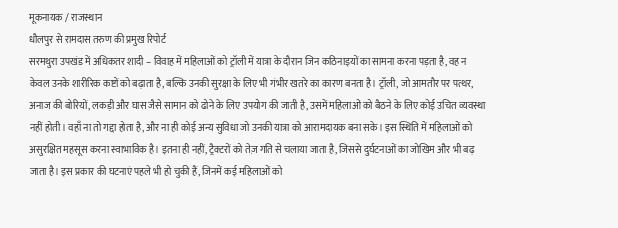मूकनायक / राजस्थान
धौलपुर से रामदास तरुण की प्रमुख रिपोर्ट
सरमथुरा उपखंड में अधिकतर शादी – विवाह में महिलाओं को ट्रॉली में यात्रा के दौरान जिन कठिनाइयों का सामना करना पड़ता है, वह न केवल उनके शारीरिक कष्टों को बढ़ाता है, बल्कि उनकी सुरक्षा के लिए भी गंभीर खतरे का कारण बनता है। ट्रॉली, जो आमतौर पर पत्थर, अनाज की बोरियों, लकड़ी और घास जैसे सामान को ढोने के लिए उपयोग की जाती है, उसमें महिलाओं को बैठने के लिए कोई उचित व्यवस्था नहीं होती। वहाँ ना तो गद्दा होता है, और ना ही कोई अन्य सुविधा जो उनकी यात्रा को आरामदायक बना सके। इस स्थिति में महिलाओं को असुरक्षित महसूस करना स्वाभाविक है। इतना ही नहीं, ट्रैक्टरों को तेज़ गति से चलाया जाता है, जिससे दुर्घटनाओं का जोखिम और भी बढ़ जाता है। इस प्रकार की घटनाएं पहले भी हो चुकी हैं, जिनमें कई महिलाओं को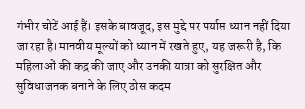गंभीर चोटें आई हैं। इसके बावजूद, इस मुद्दे पर पर्याप्त ध्यान नहीं दिया जा रहा है।मानवीय मूल्यों को ध्यान में रखते हुए, यह जरूरी है, कि महिलाओं की कद्र की जाए और उनकी यात्रा को सुरक्षित और सुविधाजनक बनाने के लिए ठोस कदम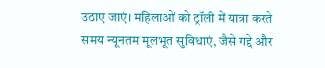उठाए जाएं। महिलाओं को ट्रॉली में यात्रा करते समय न्यूनतम मूलभूत सुविधाएं, जैसे गद्दे और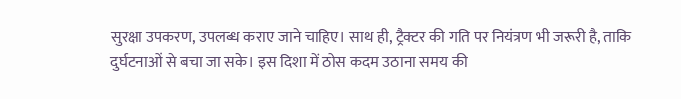सुरक्षा उपकरण, उपलब्ध कराए जाने चाहिए। साथ ही, ट्रैक्टर की गति पर नियंत्रण भी जरूरी है, ताकि दुर्घटनाओं से बचा जा सके। इस दिशा में ठोस कदम उठाना समय की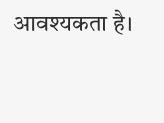आवश्यकता है।